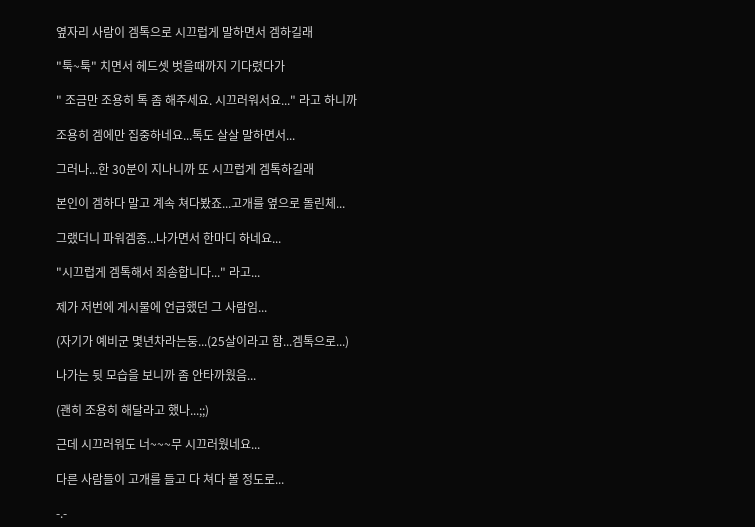옆자리 사람이 겜톡으로 시끄럽게 말하면서 겜하길래

"툭~툭" 치면서 헤드셋 벗을때까지 기다렸다가

" 조금만 조용히 톡 좀 해주세요. 시끄러워서요..." 라고 하니까

조용히 겜에만 집중하네요...톡도 살살 말하면서...

그러나...한 30분이 지나니까 또 시끄럽게 겜톡하길래

본인이 겜하다 말고 계속 쳐다봤죠...고개를 옆으로 돌린체...

그랬더니 파워겜종...나가면서 한마디 하네요...

"시끄럽게 겜톡해서 죄송합니다..." 라고...

제가 저번에 게시물에 언급했던 그 사람임...

(자기가 예비군 몇년차라는둥...(25살이라고 함...겜톡으로...)

나가는 뒷 모습을 보니까 좀 안타까웠음...

(괜히 조용히 해달라고 했나...;;)

근데 시끄러워도 너~~~무 시끄러웠네요...

다른 사람들이 고개를 들고 다 쳐다 볼 정도로...

-.-